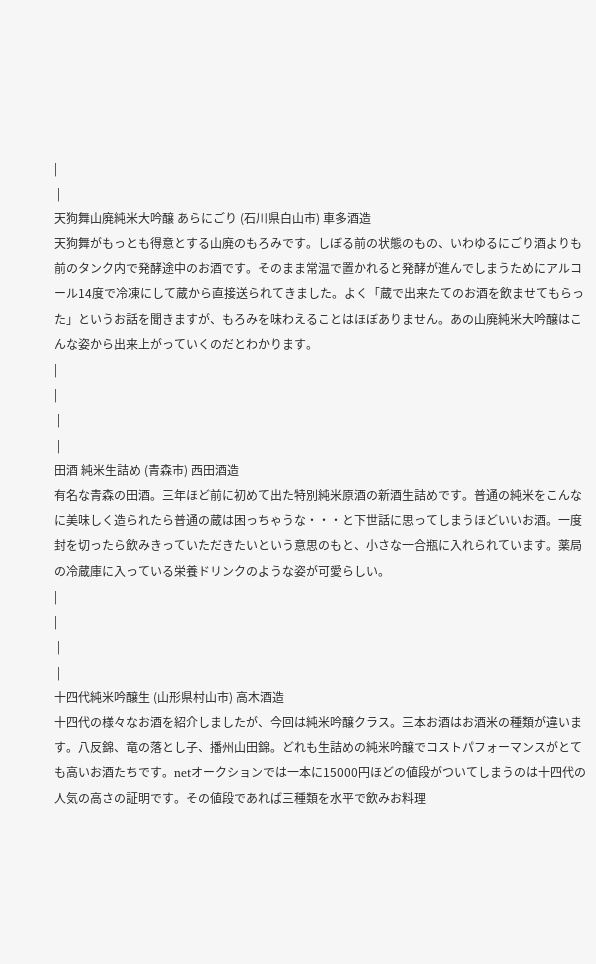|
 |
天狗舞山廃純米大吟醸 あらにごり (石川県白山市) 車多酒造
天狗舞がもっとも得意とする山廃のもろみです。しぼる前の状態のもの、いわゆるにごり酒よりも前のタンク内で発酵途中のお酒です。そのまま常温で置かれると発酵が進んでしまうためにアルコール14度で冷凍にして蔵から直接送られてきました。よく「蔵で出来たてのお酒を飲ませてもらった」というお話を聞きますが、もろみを味わえることはほぼありません。あの山廃純米大吟醸はこんな姿から出来上がっていくのだとわかります。
|
|
 |
 |
田酒 純米生詰め (青森市) 西田酒造
有名な青森の田酒。三年ほど前に初めて出た特別純米原酒の新酒生詰めです。普通の純米をこんなに美味しく造られたら普通の蔵は困っちゃうな・・・と下世話に思ってしまうほどいいお酒。一度封を切ったら飲みきっていただきたいという意思のもと、小さな一合瓶に入れられています。薬局の冷蔵庫に入っている栄養ドリンクのような姿が可愛らしい。
|
|
 |
 |
十四代純米吟醸生 (山形県村山市) 高木酒造
十四代の様々なお酒を紹介しましたが、今回は純米吟醸クラス。三本お酒はお酒米の種類が違います。八反錦、竜の落とし子、播州山田錦。どれも生詰めの純米吟醸でコストパフォーマンスがとても高いお酒たちです。netオークションでは一本に15000円ほどの値段がついてしまうのは十四代の人気の高さの証明です。その値段であれば三種類を水平で飲みお料理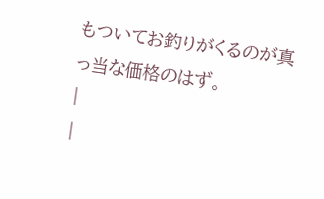もついてお釣りがくるのが真っ当な価格のはず。
|
|